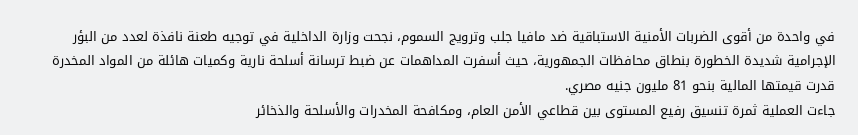في واحدة من أقوى الضربات الأمنية الاستباقية ضد مافيا جلب وترويج السموم، نجحت وزارة الداخلية في توجيه طعنة نافذة لعدد من البؤر الإجرامية شديدة الخطورة بنطاق محافظات الجمهورية، حيث أسفرت المداهمات عن ضبط ترسانة أسلحة نارية وكميات هائلة من المواد المخدرة قدرت قيمتها المالية بنحو 81 مليون جنيه مصري.
جاءت العملية ثمرة تنسيق رفيع المستوى بين قطاعي الأمن العام، ومكافحة المخدرات والأسلحة والذخائر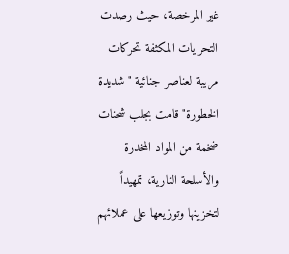غير المرخصة، حيث رصدت التحريات المكثفة تحركات مريبة لعناصر جنائية "شديدة الخطورة" قامت بجلب شحنات ضخمة من المواد المخدرة والأسلحة النارية، تمهيداً لتخزينها وتوزيعها على عملائهم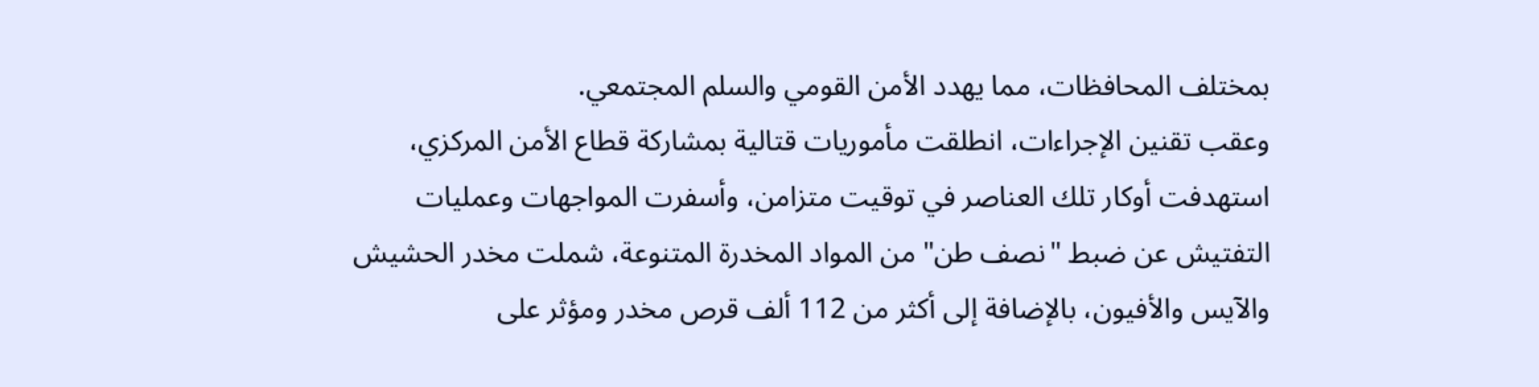بمختلف المحافظات، مما يهدد الأمن القومي والسلم المجتمعي.
وعقب تقنين الإجراءات، انطلقت مأموريات قتالية بمشاركة قطاع الأمن المركزي، استهدفت أوكار تلك العناصر في توقيت متزامن، وأسفرت المواجهات وعمليات التفتيش عن ضبط "نصف طن" من المواد المخدرة المتنوعة، شملت مخدر الحشيش والآيس والأفيون، بالإضافة إلى أكثر من 112 ألف قرص مخدر ومؤثر على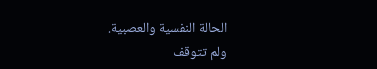الحالة النفسية والعصبية.
ولم تتوقف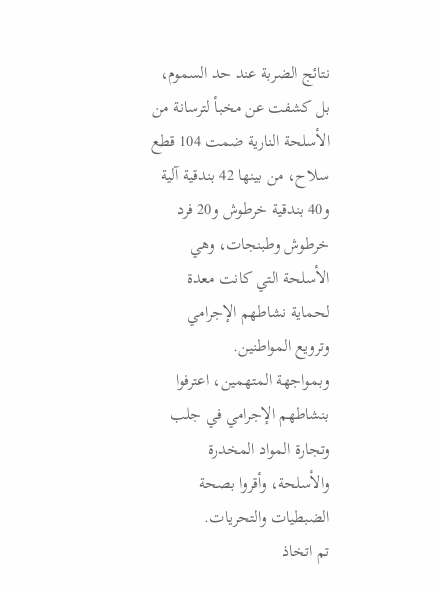نتائج الضربة عند حد السموم، بل كشفت عن مخبأ لترسانة من الأسلحة النارية ضمت 104 قطع سلاح، من بينها 42 بندقية آلية و40 بندقية خرطوش و20 فرد خرطوش وطبنجات، وهي الأسلحة التي كانت معدة لحماية نشاطهم الإجرامي وترويع المواطنين.
وبمواجهة المتهمين، اعترفوا بنشاطهم الإجرامي في جلب وتجارة المواد المخدرة والأسلحة، وأقروا بصحة الضبطيات والتحريات.
تم اتخاذ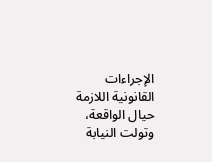الإجراءات القانونية اللازمة حيال الواقعة، وتولت النيابة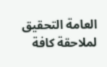العامة التحقيق لملاحقة كافة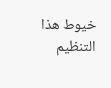خيوط هذا التنظيم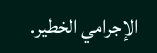الإجرامي الخطير.